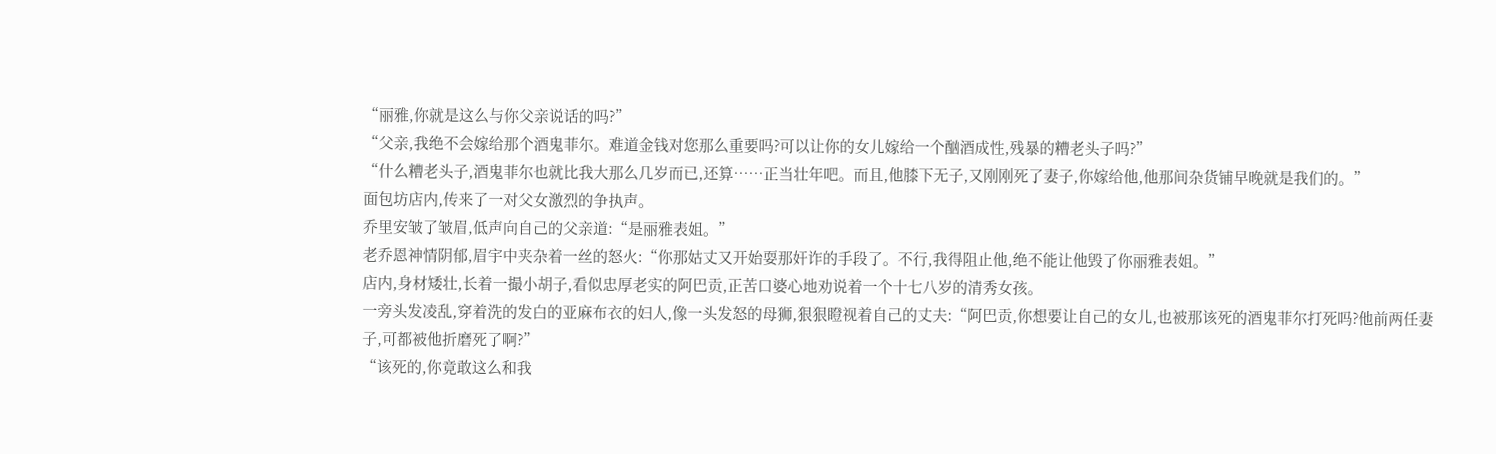“丽雅,你就是这么与你父亲说话的吗?”
“父亲,我绝不会嫁给那个酒鬼菲尔。难道金钱对您那么重要吗?可以让你的女儿嫁给一个酗酒成性,残暴的糟老头子吗?”
“什么糟老头子,酒鬼菲尔也就比我大那么几岁而已,还算……正当壮年吧。而且,他膝下无子,又刚刚死了妻子,你嫁给他,他那间杂货铺早晚就是我们的。”
面包坊店内,传来了一对父女激烈的争执声。
乔里安皱了皱眉,低声向自己的父亲道:“是丽雅表姐。”
老乔恩神情阴郁,眉宇中夹杂着一丝的怒火:“你那姑丈又开始耍那奸诈的手段了。不行,我得阻止他,绝不能让他毁了你丽雅表姐。”
店内,身材矮壮,长着一撮小胡子,看似忠厚老实的阿巴贡,正苦口婆心地劝说着一个十七八岁的清秀女孩。
一旁头发凌乱,穿着洗的发白的亚麻布衣的妇人,像一头发怒的母狮,狠狠瞪视着自己的丈夫:“阿巴贡,你想要让自己的女儿,也被那该死的酒鬼菲尔打死吗?他前两任妻子,可都被他折磨死了啊?”
“该死的,你竟敢这么和我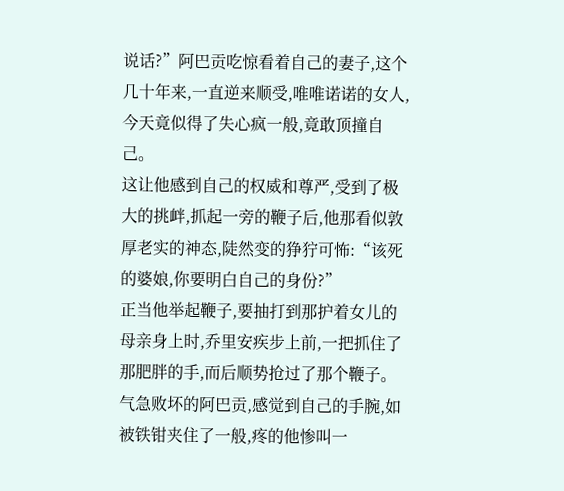说话?”阿巴贡吃惊看着自己的妻子,这个几十年来,一直逆来顺受,唯唯诺诺的女人,今天竟似得了失心疯一般,竟敢顶撞自己。
这让他感到自己的权威和尊严,受到了极大的挑衅,抓起一旁的鞭子后,他那看似敦厚老实的神态,陡然变的狰狞可怖:“该死的婆娘,你要明白自己的身份?”
正当他举起鞭子,要抽打到那护着女儿的母亲身上时,乔里安疾步上前,一把抓住了那肥胖的手,而后顺势抢过了那个鞭子。
气急败坏的阿巴贡,感觉到自己的手腕,如被铁钳夹住了一般,疼的他惨叫一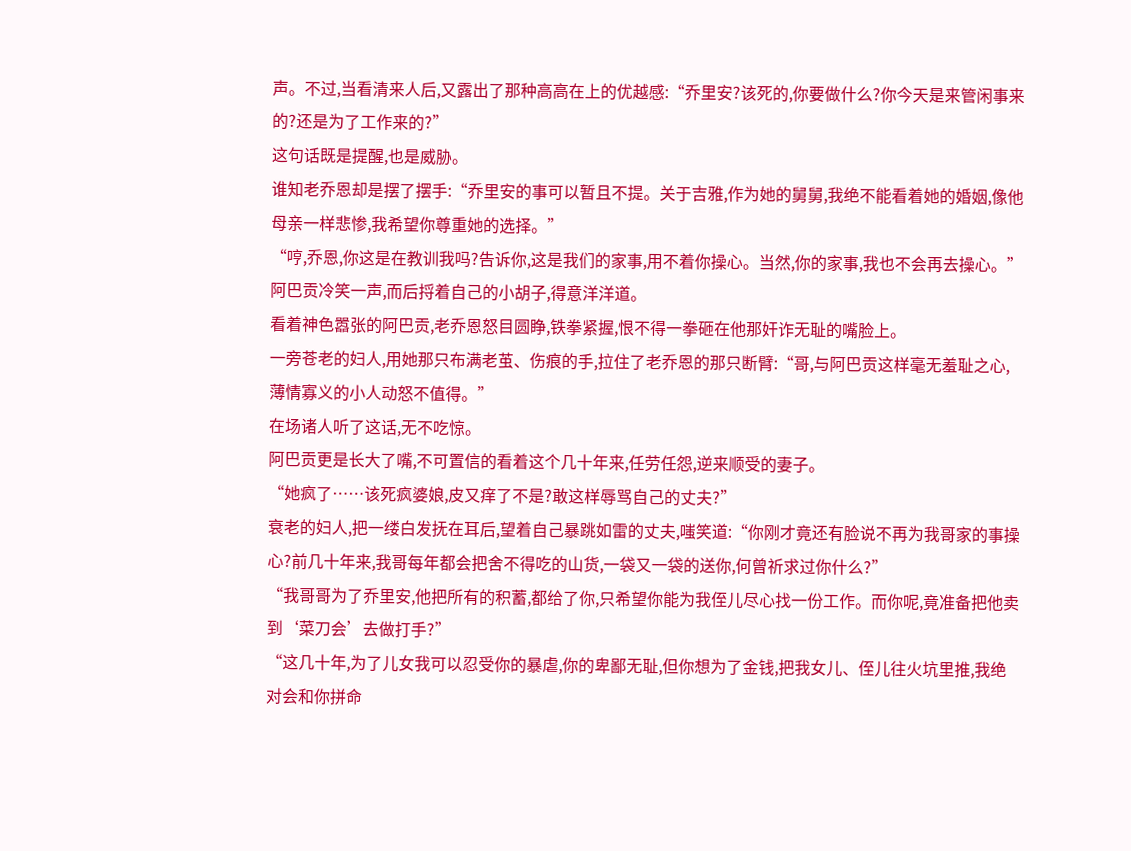声。不过,当看清来人后,又露出了那种高高在上的优越感:“乔里安?该死的,你要做什么?你今天是来管闲事来的?还是为了工作来的?”
这句话既是提醒,也是威胁。
谁知老乔恩却是摆了摆手:“乔里安的事可以暂且不提。关于吉雅,作为她的舅舅,我绝不能看着她的婚姻,像他母亲一样悲惨,我希望你尊重她的选择。”
“哼,乔恩,你这是在教训我吗?告诉你,这是我们的家事,用不着你操心。当然,你的家事,我也不会再去操心。”阿巴贡冷笑一声,而后捋着自己的小胡子,得意洋洋道。
看着神色嚣张的阿巴贡,老乔恩怒目圆睁,铁拳紧握,恨不得一拳砸在他那奸诈无耻的嘴脸上。
一旁苍老的妇人,用她那只布满老茧、伤痕的手,拉住了老乔恩的那只断臂:“哥,与阿巴贡这样毫无羞耻之心,薄情寡义的小人动怒不值得。”
在场诸人听了这话,无不吃惊。
阿巴贡更是长大了嘴,不可置信的看着这个几十年来,任劳任怨,逆来顺受的妻子。
“她疯了……该死疯婆娘,皮又痒了不是?敢这样辱骂自己的丈夫?”
衰老的妇人,把一缕白发抚在耳后,望着自己暴跳如雷的丈夫,嗤笑道:“你刚才竟还有脸说不再为我哥家的事操心?前几十年来,我哥每年都会把舍不得吃的山货,一袋又一袋的送你,何曾祈求过你什么?”
“我哥哥为了乔里安,他把所有的积蓄,都给了你,只希望你能为我侄儿尽心找一份工作。而你呢,竟准备把他卖到‘菜刀会’去做打手?”
“这几十年,为了儿女我可以忍受你的暴虐,你的卑鄙无耻,但你想为了金钱,把我女儿、侄儿往火坑里推,我绝对会和你拼命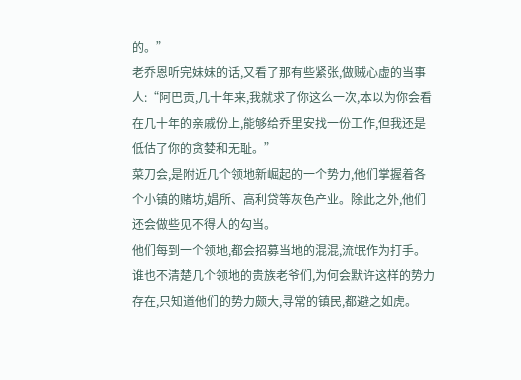的。”
老乔恩听完妹妹的话,又看了那有些紧张,做贼心虚的当事人:“阿巴贡,几十年来,我就求了你这么一次,本以为你会看在几十年的亲戚份上,能够给乔里安找一份工作,但我还是低估了你的贪婪和无耻。”
菜刀会,是附近几个领地新崛起的一个势力,他们掌握着各个小镇的赌坊,娼所、高利贷等灰色产业。除此之外,他们还会做些见不得人的勾当。
他们每到一个领地,都会招募当地的混混,流氓作为打手。谁也不清楚几个领地的贵族老爷们,为何会默许这样的势力存在,只知道他们的势力颇大,寻常的镇民,都避之如虎。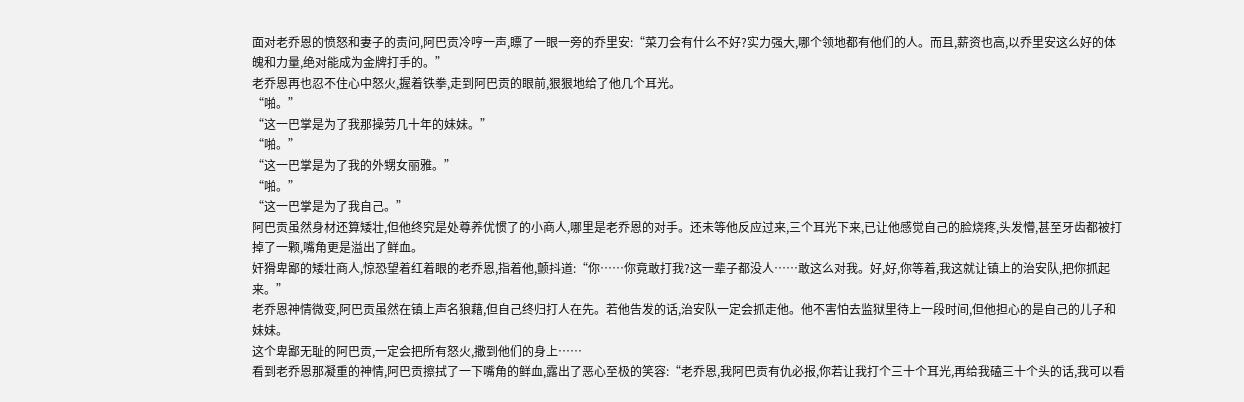面对老乔恩的愤怒和妻子的责问,阿巴贡冷哼一声,瞟了一眼一旁的乔里安:“菜刀会有什么不好?实力强大,哪个领地都有他们的人。而且,薪资也高,以乔里安这么好的体魄和力量,绝对能成为金牌打手的。”
老乔恩再也忍不住心中怒火,握着铁拳,走到阿巴贡的眼前,狠狠地给了他几个耳光。
“啪。”
“这一巴掌是为了我那操劳几十年的妹妹。”
“啪。”
“这一巴掌是为了我的外甥女丽雅。”
“啪。”
“这一巴掌是为了我自己。”
阿巴贡虽然身材还算矮壮,但他终究是处尊养优惯了的小商人,哪里是老乔恩的对手。还未等他反应过来,三个耳光下来,已让他感觉自己的脸烧疼,头发懵,甚至牙齿都被打掉了一颗,嘴角更是溢出了鲜血。
奸猾卑鄙的矮壮商人,惊恐望着红着眼的老乔恩,指着他,颤抖道:“你……你竟敢打我?这一辈子都没人……敢这么对我。好,好,你等着,我这就让镇上的治安队,把你抓起来。”
老乔恩神情微变,阿巴贡虽然在镇上声名狼藉,但自己终归打人在先。若他告发的话,治安队一定会抓走他。他不害怕去监狱里待上一段时间,但他担心的是自己的儿子和妹妹。
这个卑鄙无耻的阿巴贡,一定会把所有怒火,撒到他们的身上……
看到老乔恩那凝重的神情,阿巴贡擦拭了一下嘴角的鲜血,露出了恶心至极的笑容:“老乔恩,我阿巴贡有仇必报,你若让我打个三十个耳光,再给我磕三十个头的话,我可以看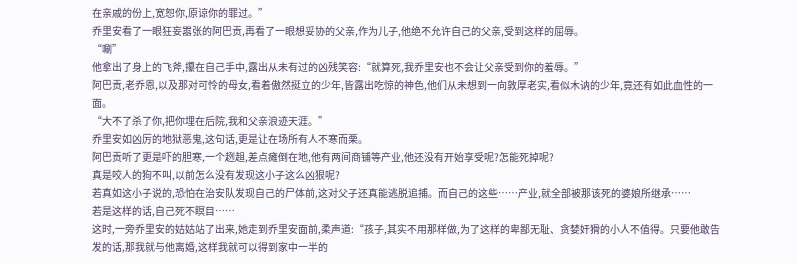在亲戚的份上,宽恕你,原谅你的罪过。”
乔里安看了一眼狂妄嚣张的阿巴贡,再看了一眼想妥协的父亲,作为儿子,他绝不允许自己的父亲,受到这样的屈辱。
“唰”
他拿出了身上的飞斧,攥在自己手中,露出从未有过的凶残笑容:“就算死,我乔里安也不会让父亲受到你的羞辱。”
阿巴贡,老乔恩,以及那对可怜的母女,看着傲然挺立的少年,皆露出吃惊的神色,他们从未想到一向敦厚老实,看似木讷的少年,竟还有如此血性的一面。
“大不了杀了你,把你埋在后院,我和父亲浪迹天涯。”
乔里安如凶厉的地狱恶鬼,这句话,更是让在场所有人不寒而栗。
阿巴贡听了更是吓的胆寒,一个趔趄,差点瘫倒在地,他有两间商铺等产业,他还没有开始享受呢?怎能死掉呢?
真是咬人的狗不叫,以前怎么没有发现这小子这么凶狠呢?
若真如这小子说的,恐怕在治安队发现自己的尸体前,这对父子还真能逃脱追捕。而自己的这些……产业,就全部被那该死的婆娘所继承……
若是这样的话,自己死不瞑目……
这时,一旁乔里安的姑姑站了出来,她走到乔里安面前,柔声道:“孩子,其实不用那样做,为了这样的卑鄙无耻、贪婪奸猾的小人不值得。只要他敢告发的话,那我就与他离婚,这样我就可以得到家中一半的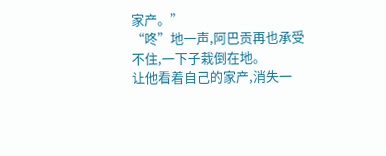家产。”
“咚”地一声,阿巴贡再也承受不住,一下子栽倒在地。
让他看着自己的家产,消失一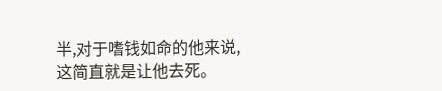半,对于嗜钱如命的他来说,这简直就是让他去死。